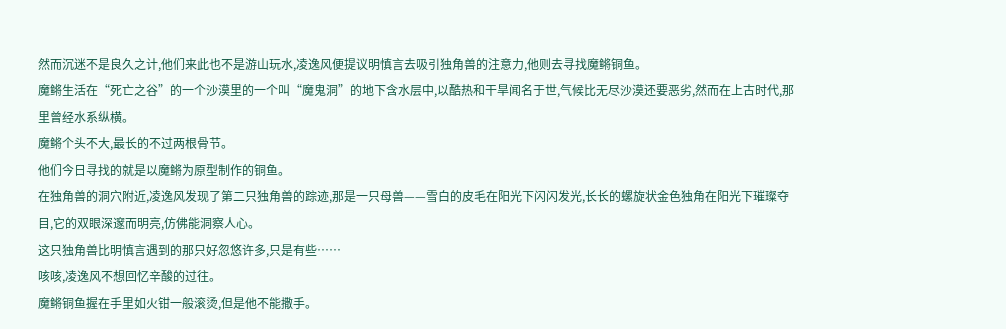然而沉迷不是良久之计,他们来此也不是游山玩水,凌逸风便提议明慎言去吸引独角兽的注意力,他则去寻找魔鳉铜鱼。
魔鳉生活在“死亡之谷”的一个沙漠里的一个叫“魔鬼洞”的地下含水层中,以酷热和干旱闻名于世,气候比无尽沙漠还要恶劣,然而在上古时代,那里曾经水系纵横。
魔鳉个头不大,最长的不过两根骨节。
他们今日寻找的就是以魔鳉为原型制作的铜鱼。
在独角兽的洞穴附近,凌逸风发现了第二只独角兽的踪迹,那是一只母兽——雪白的皮毛在阳光下闪闪发光,长长的螺旋状金色独角在阳光下璀璨夺目,它的双眼深邃而明亮,仿佛能洞察人心。
这只独角兽比明慎言遇到的那只好忽悠许多,只是有些……
咳咳,凌逸风不想回忆辛酸的过往。
魔鳉铜鱼握在手里如火钳一般滚烫,但是他不能撒手。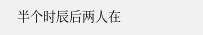半个时辰后两人在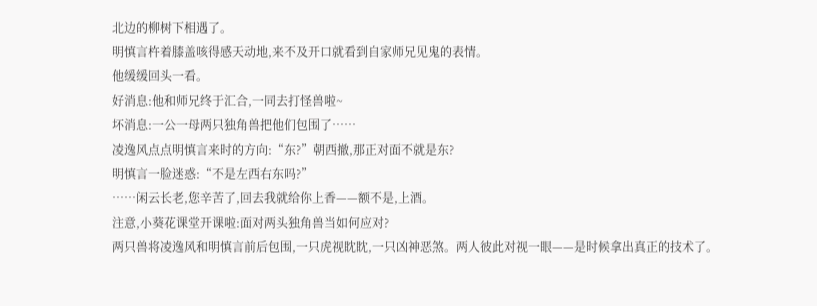北边的柳树下相遇了。
明慎言杵着膝盖咳得感天动地,来不及开口就看到自家师兄见鬼的表情。
他缓缓回头一看。
好消息:他和师兄终于汇合,一同去打怪兽啦~
坏消息:一公一母两只独角兽把他们包围了……
凌逸风点点明慎言来时的方向:“东?”朝西撤,那正对面不就是东?
明慎言一脸迷惑:“不是左西右东吗?”
……闲云长老,您辛苦了,回去我就给你上香——额不是,上酒。
注意,小葵花课堂开课啦:面对两头独角兽当如何应对?
两只兽将凌逸风和明慎言前后包围,一只虎视眈眈,一只凶神恶煞。两人彼此对视一眼——是时候拿出真正的技术了。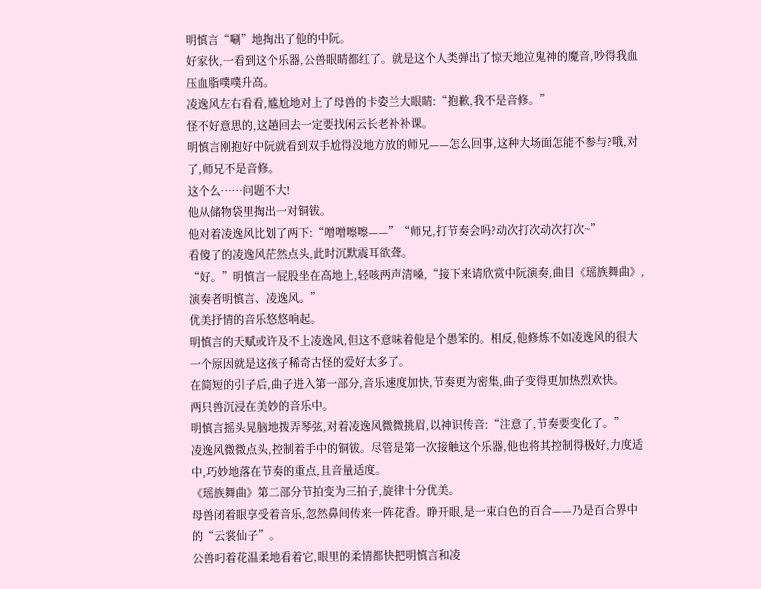明慎言“唰”地掏出了他的中阮。
好家伙,一看到这个乐器,公兽眼睛都红了。就是这个人类弹出了惊天地泣鬼神的魔音,吵得我血压血脂噗噗升高。
凌逸风左右看看,尴尬地对上了母兽的卡姿兰大眼睛:“抱歉,我不是音修。”
怪不好意思的,这趟回去一定要找闲云长老补补课。
明慎言刚抱好中阮就看到双手尬得没地方放的师兄——怎么回事,这种大场面怎能不参与?哦,对了,师兄不是音修。
这个么……问题不大!
他从储物袋里掏出一对铜钹。
他对着凌逸风比划了两下:“噌噌嚓嚓——”“师兄,打节奏会吗?动次打次动次打次~”
看傻了的凌逸风茫然点头,此时沉默震耳欲聋。
“好。”明慎言一屁股坐在高地上,轻咳两声清嗓,“接下来请欣赏中阮演奏,曲目《瑶族舞曲》,演奏者明慎言、凌逸风。”
优美抒情的音乐悠悠响起。
明慎言的天赋或许及不上凌逸风,但这不意味着他是个愚笨的。相反,他修炼不如凌逸风的很大一个原因就是这孩子稀奇古怪的爱好太多了。
在简短的引子后,曲子进入第一部分,音乐速度加快,节奏更为密集,曲子变得更加热烈欢快。
两只兽沉浸在美妙的音乐中。
明慎言摇头晃脑地拨弄琴弦,对着凌逸风微微挑眉,以神识传音:“注意了,节奏要变化了。”
凌逸风微微点头,控制着手中的铜钹。尽管是第一次接触这个乐器,他也将其控制得极好,力度适中,巧妙地落在节奏的重点,且音量适度。
《瑶族舞曲》第二部分节拍变为三拍子,旋律十分优美。
母兽闭着眼享受着音乐,忽然鼻间传来一阵花香。睁开眼,是一束白色的百合——乃是百合界中的“云裳仙子”。
公兽叼着花温柔地看着它,眼里的柔情都快把明慎言和凌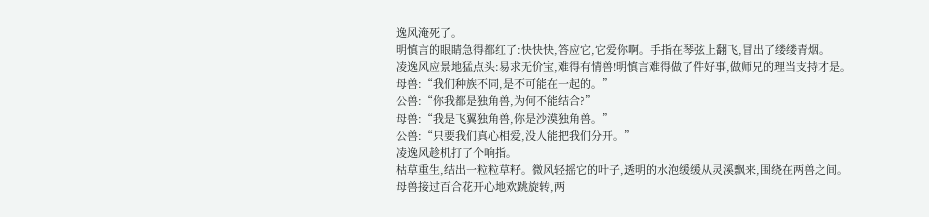逸风淹死了。
明慎言的眼睛急得都红了:快快快,答应它,它爱你啊。手指在琴弦上翻飞,冒出了缕缕青烟。
凌逸风应景地猛点头:易求无价宝,难得有情兽!明慎言难得做了件好事,做师兄的理当支持才是。
母兽:“我们种族不同,是不可能在一起的。”
公兽:“你我都是独角兽,为何不能结合?”
母兽:“我是飞翼独角兽,你是沙漠独角兽。”
公兽:“只要我们真心相爱,没人能把我们分开。”
凌逸风趁机打了个响指。
枯草重生,结出一粒粒草籽。微风轻摇它的叶子,透明的水泡缓缓从灵溪飘来,围绕在两兽之间。
母兽接过百合花开心地欢跳旋转,两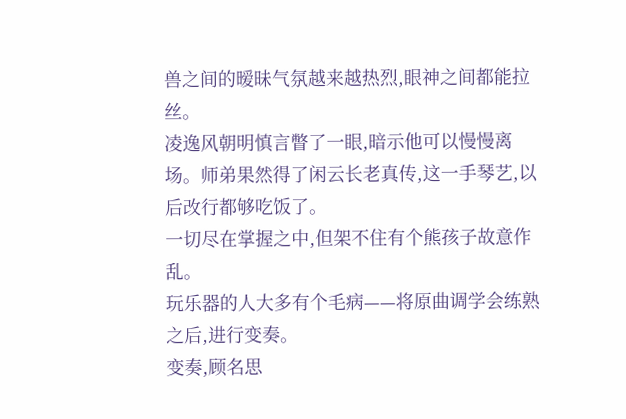兽之间的暧昧气氛越来越热烈,眼神之间都能拉丝。
凌逸风朝明慎言瞥了一眼,暗示他可以慢慢离场。师弟果然得了闲云长老真传,这一手琴艺,以后改行都够吃饭了。
一切尽在掌握之中,但架不住有个熊孩子故意作乱。
玩乐器的人大多有个毛病——将原曲调学会练熟之后,进行变奏。
变奏,顾名思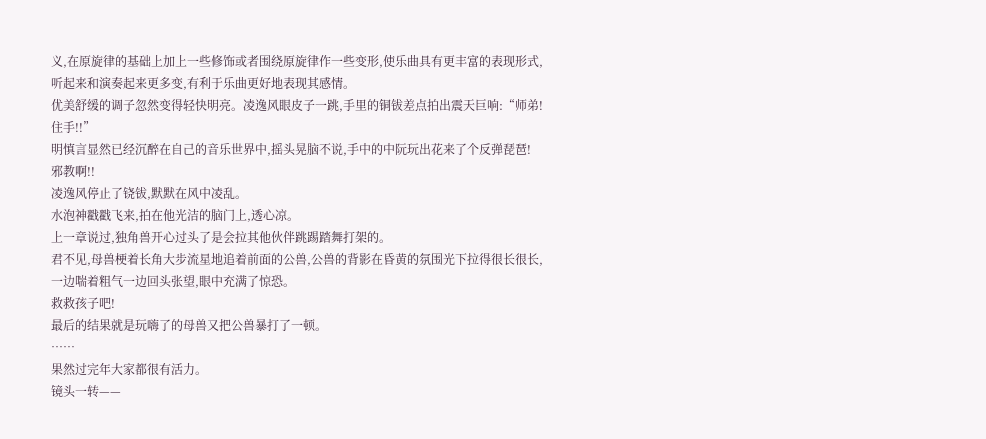义,在原旋律的基础上加上一些修饰或者围绕原旋律作一些变形,使乐曲具有更丰富的表现形式,听起来和演奏起来更多变,有利于乐曲更好地表现其感情。
优美舒缓的调子忽然变得轻快明亮。凌逸风眼皮子一跳,手里的铜钹差点拍出震天巨响:“师弟!住手!!”
明慎言显然已经沉醉在自己的音乐世界中,摇头晃脑不说,手中的中阮玩出花来了个反弹琵琶!
邪教啊!!
凌逸风停止了铙钹,默默在风中凌乱。
水泡神戳戳飞来,拍在他光洁的脑门上,透心凉。
上一章说过,独角兽开心过头了是会拉其他伙伴跳踢踏舞打架的。
君不见,母兽梗着长角大步流星地追着前面的公兽,公兽的背影在昏黄的氛围光下拉得很长很长,一边喘着粗气一边回头张望,眼中充满了惊恐。
救救孩子吧!
最后的结果就是玩嗨了的母兽又把公兽暴打了一顿。
……
果然过完年大家都很有活力。
镜头一转——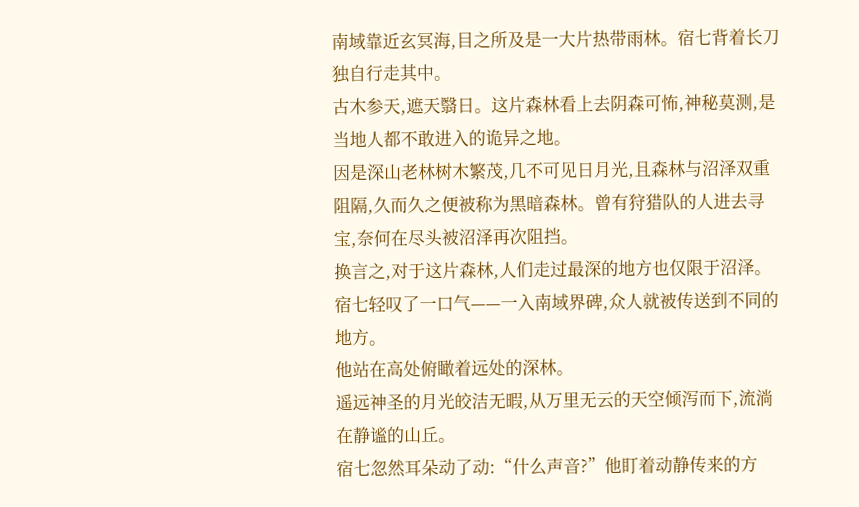南域靠近玄冥海,目之所及是一大片热带雨林。宿七背着长刀独自行走其中。
古木参天,遮天翳日。这片森林看上去阴森可怖,神秘莫测,是当地人都不敢进入的诡异之地。
因是深山老林树木繁茂,几不可见日月光,且森林与沼泽双重阻隔,久而久之便被称为黑暗森林。曾有狩猎队的人进去寻宝,奈何在尽头被沼泽再次阻挡。
换言之,对于这片森林,人们走过最深的地方也仅限于沼泽。
宿七轻叹了一口气——一入南域界碑,众人就被传送到不同的地方。
他站在高处俯瞰着远处的深林。
遥远神圣的月光皎洁无暇,从万里无云的天空倾泻而下,流淌在静谧的山丘。
宿七忽然耳朵动了动:“什么声音?”他盯着动静传来的方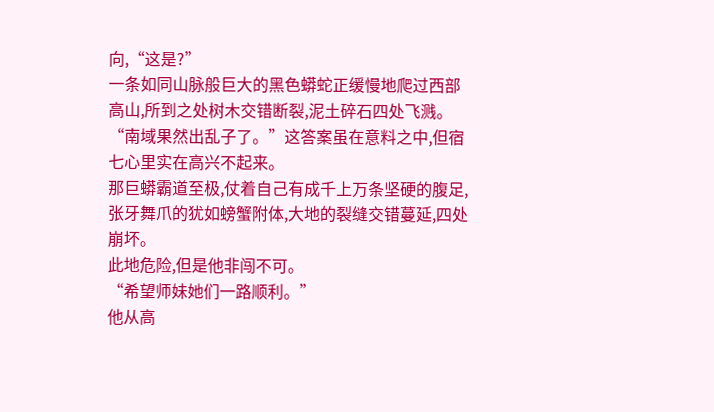向,“这是?”
一条如同山脉般巨大的黑色蟒蛇正缓慢地爬过西部高山,所到之处树木交错断裂,泥土碎石四处飞溅。
“南域果然出乱子了。”这答案虽在意料之中,但宿七心里实在高兴不起来。
那巨蟒霸道至极,仗着自己有成千上万条坚硬的腹足,张牙舞爪的犹如螃蟹附体,大地的裂缝交错蔓延,四处崩坏。
此地危险,但是他非闯不可。
“希望师妹她们一路顺利。”
他从高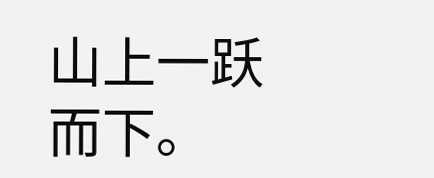山上一跃而下。